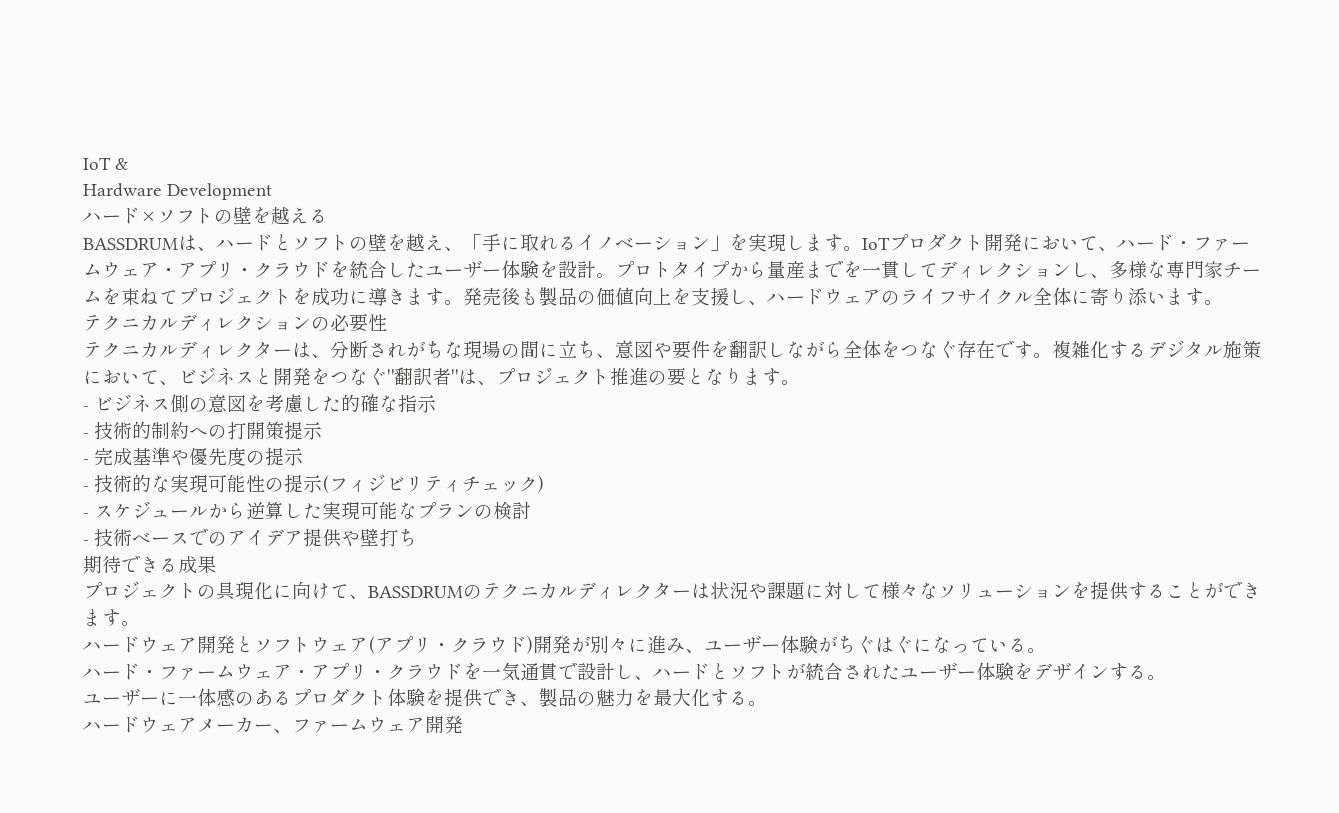IoT &
Hardware Development
ハード×ソフトの壁を越える
BASSDRUMは、ハードとソフトの壁を越え、「手に取れるイノベーション」を実現します。IoTプロダクト開発において、ハード・ファームウェア・アプリ・クラウドを統合したユーザー体験を設計。プロトタイプから量産までを一貫してディレクションし、多様な専門家チームを束ねてプロジェクトを成功に導きます。発売後も製品の価値向上を支援し、ハードウェアのライフサイクル全体に寄り添います。
テクニカルディレクションの必要性
テクニカルディレクターは、分断されがちな現場の間に立ち、意図や要件を翻訳しながら全体をつなぐ存在です。複雑化するデジタル施策において、ビジネスと開発をつなぐ"翻訳者"は、プロジェクト推進の要となります。
- ビジネス側の意図を考慮した的確な指示
- 技術的制約への打開策提示
- 完成基準や優先度の提示
- 技術的な実現可能性の提示(フィジビリティチェック)
- スケジュールから逆算した実現可能なプランの検討
- 技術ベースでのアイデア提供や壁打ち
期待できる成果
プロジェクトの具現化に向けて、BASSDRUMのテクニカルディレクターは状況や課題に対して様々なソリューションを提供することができます。
ハードウェア開発とソフトウェア(アプリ・クラウド)開発が別々に進み、ユーザー体験がちぐはぐになっている。
ハード・ファームウェア・アプリ・クラウドを一気通貫で設計し、ハードとソフトが統合されたユーザー体験をデザインする。
ユーザーに一体感のあるプロダクト体験を提供でき、製品の魅力を最大化する。
ハードウェアメーカー、ファームウェア開発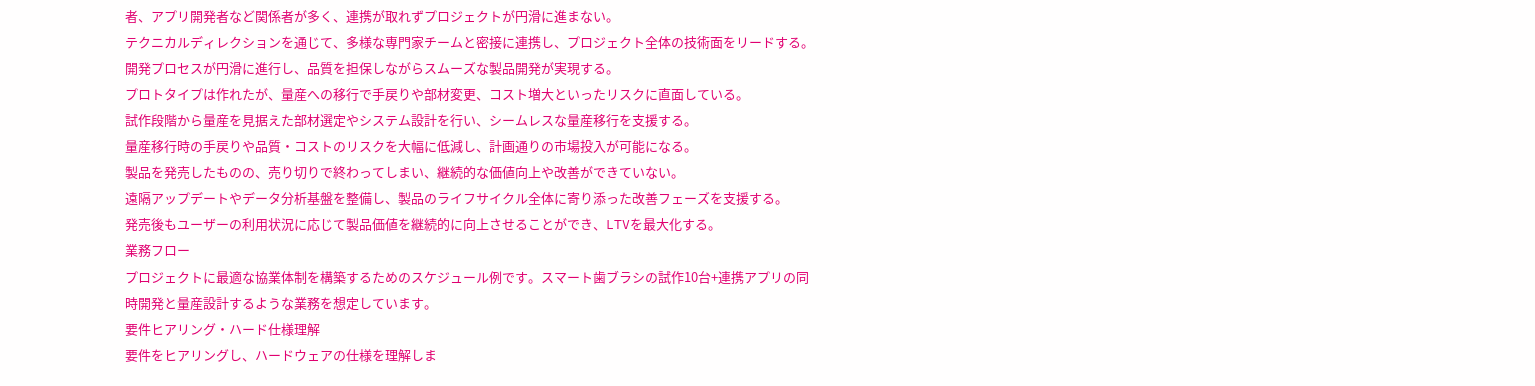者、アプリ開発者など関係者が多く、連携が取れずプロジェクトが円滑に進まない。
テクニカルディレクションを通じて、多様な専門家チームと密接に連携し、プロジェクト全体の技術面をリードする。
開発プロセスが円滑に進行し、品質を担保しながらスムーズな製品開発が実現する。
プロトタイプは作れたが、量産への移行で手戻りや部材変更、コスト増大といったリスクに直面している。
試作段階から量産を見据えた部材選定やシステム設計を行い、シームレスな量産移行を支援する。
量産移行時の手戻りや品質・コストのリスクを大幅に低減し、計画通りの市場投入が可能になる。
製品を発売したものの、売り切りで終わってしまい、継続的な価値向上や改善ができていない。
遠隔アップデートやデータ分析基盤を整備し、製品のライフサイクル全体に寄り添った改善フェーズを支援する。
発売後もユーザーの利用状況に応じて製品価値を継続的に向上させることができ、LTVを最大化する。
業務フロー
プロジェクトに最適な協業体制を構築するためのスケジュール例です。スマート歯ブラシの試作10台+連携アプリの同時開発と量産設計するような業務を想定しています。
要件ヒアリング・ハード仕様理解
要件をヒアリングし、ハードウェアの仕様を理解しま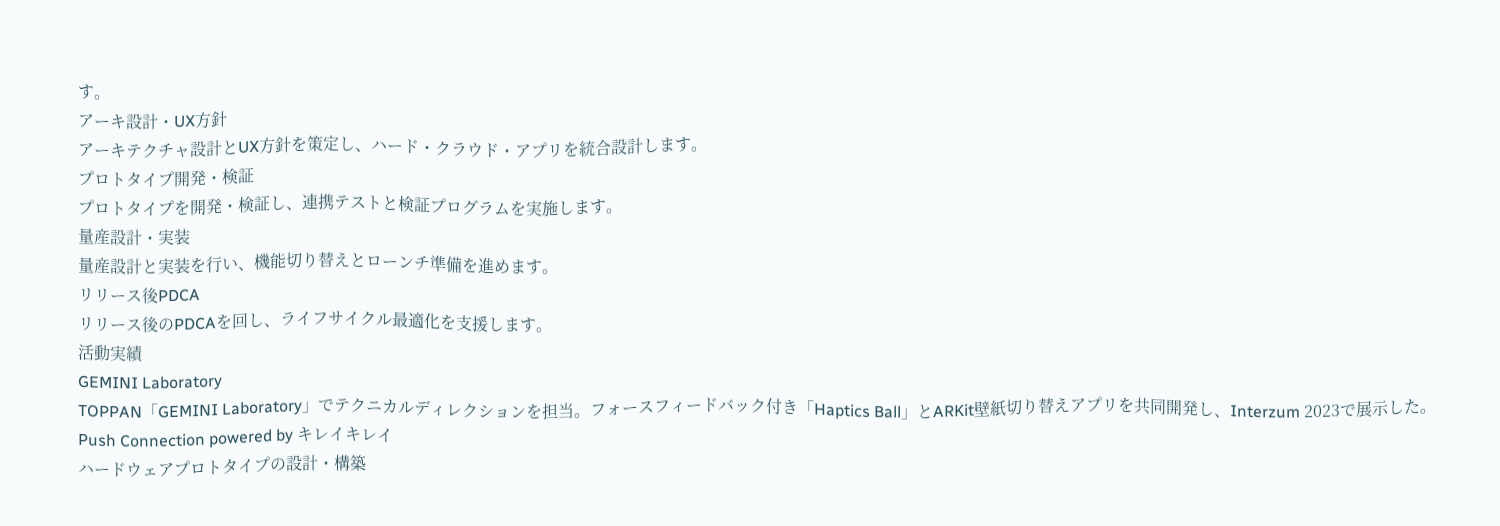す。
アーキ設計・UX方針
アーキテクチャ設計とUX方針を策定し、ハード・クラウド・アプリを統合設計します。
プロトタイプ開発・検証
プロトタイプを開発・検証し、連携テストと検証プログラムを実施します。
量産設計・実装
量産設計と実装を行い、機能切り替えとローンチ準備を進めます。
リリース後PDCA
リリース後のPDCAを回し、ライフサイクル最適化を支援します。
活動実績
GEMINI Laboratory
TOPPAN「GEMINI Laboratory」でテクニカルディレクションを担当。フォースフィードバック付き「Haptics Ball」とARKit壁紙切り替えアプリを共同開発し、Interzum 2023で展示した。
Push Connection powered by キレイキレイ
ハードウェアプロトタイプの設計・構築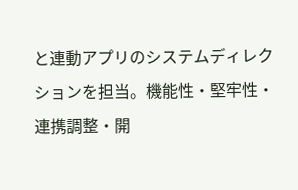と連動アプリのシステムディレクションを担当。機能性・堅牢性・連携調整・開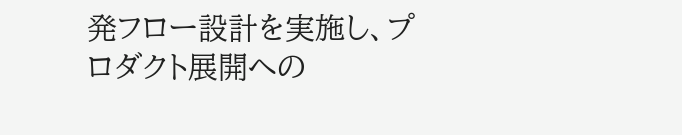発フロー設計を実施し、プロダクト展開への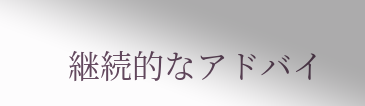継続的なアドバイ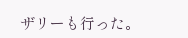ザリーも行った。